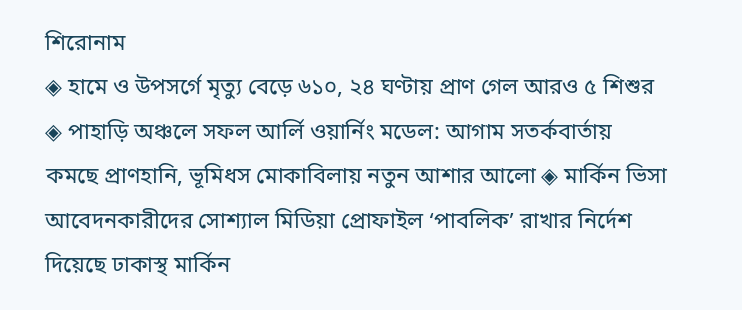শিরোনাম
◈ হামে ও উপসর্গে মৃত্যু বেড়ে ৬১০, ২৪ ঘণ্টায় প্রাণ গেল আরও ৫ শিশুর ◈ পাহাড়ি অঞ্চলে সফল আর্লি ওয়ার্নিং মডেল: আগাম সতর্কবার্তায় কমছে প্রাণহানি, ভূমিধস মোকাবিলায় নতুন আশার আলো ◈ মার্কিন ভিসা আবেদনকারীদের সোশ্যাল মিডিয়া প্রোফাইল ‘পাবলিক’ রাখার নির্দেশ দিয়েছে ঢাকাস্থ মার্কিন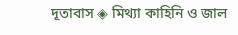দূতাবাস ◈ মিথ্যা কাহিনি ও জাল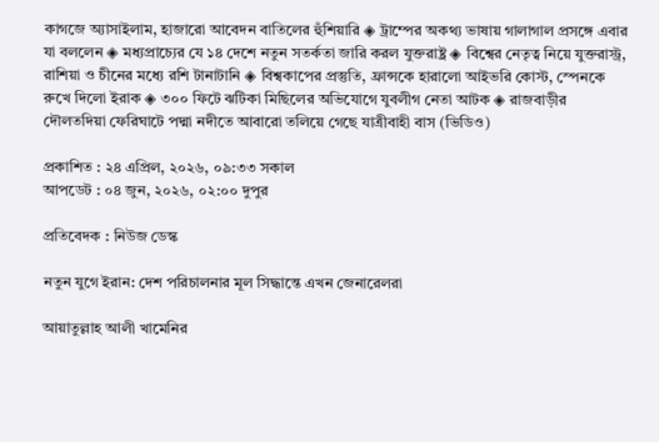কাগজে অ্যাসাইলাম, হাজারো আবেদন বাতিলের হুঁশিয়ারি ◈ ট্রাম্পের অকথ্য ভাষায় গালাগাল প্রসঙ্গে এবার যা বললেন ◈ মধ্যপ্রাচ্যের যে ১৪ দেশে নতুন সতর্কতা জারি করল যুক্তরাষ্ট্র ◈ বি‌শ্বের নেতৃত্ব নি‌য়ে যুক্তরাস্ট্র, রা‌শিয়া ও চী‌নের ম‌ধ্যে রশি টানাটানি ◈ বিশ্বকাপের প্রস্তু‌তি, ফ্রান্স‌কে হারা‌লো আইভ‌রি কোস্ট, স্পেনকে রুখে দিলো ইরাক ◈ ৩০০ ফিটে ঝটিকা মিছিলের অভিযোগে যুবলীগ নেতা আটক ◈ রাজবাড়ীর দৌলতদিয়া ফেরিঘাটে পদ্মা নদীতে আবারো তলিয়ে গেছে যাত্রীবাহী বাস (ভিডিও)

প্রকাশিত : ২৪ এপ্রিল, ২০২৬, ০৯:৩৩ সকাল
আপডেট : ০৪ জুন, ২০২৬, ০২:০০ দুপুর

প্রতিবেদক : নিউজ ডেস্ক

নতুন যুগে ইরান: দেশ পরিচালনার মূল সিদ্ধান্তে এখন জেনারেলরা

আয়াতুল্লাহ আলী খামেনির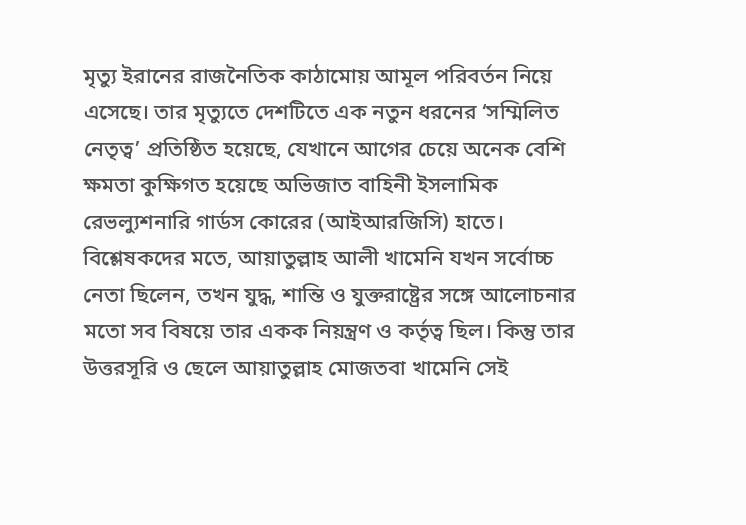মৃত্যু ইরানের রাজনৈতিক কাঠামোয় আমূল পরিবর্তন নিয়ে এসেছে। তার মৃত্যুতে দেশটিতে এক নতুন ধরনের ‘সম্মিলিত নেতৃত্ব’ প্রতিষ্ঠিত হয়েছে, যেখানে আগের চেয়ে অনেক বেশি ক্ষমতা কুক্ষিগত হয়েছে অভিজাত বাহিনী ইসলামিক রেভল্যুশনারি গার্ডস কোরের (আইআরজিসি) হাতে। বিশ্লেষকদের মতে, আয়াতুল্লাহ আলী খামেনি যখন সর্বোচ্চ নেতা ছিলেন, তখন যুদ্ধ, শান্তি ও যুক্তরাষ্ট্রের সঙ্গে আলোচনার মতো সব বিষয়ে তার একক নিয়ন্ত্রণ ও কর্তৃত্ব ছিল। কিন্তু তার উত্তরসূরি ও ছেলে আয়াতুল্লাহ মোজতবা খামেনি সেই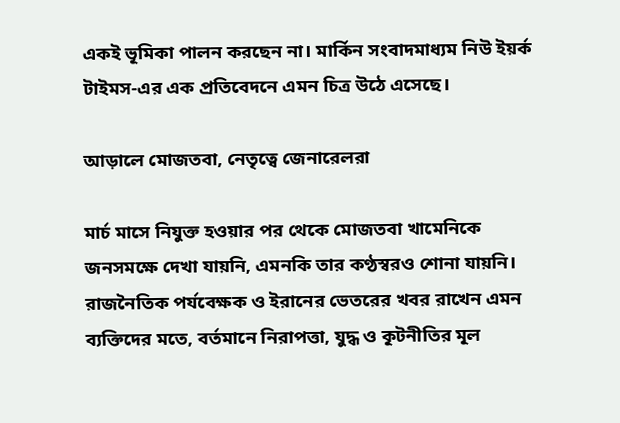একই ভূমিকা পালন করছেন না। মার্কিন সংবাদমাধ্যম নিউ ইয়র্ক টাইমস-এর এক প্রতিবেদনে এমন চিত্র উঠে এসেছে।

আড়ালে মোজতবা, নেতৃত্বে জেনারেলরা

মার্চ মাসে নিযুক্ত হওয়ার পর থেকে মোজতবা খামেনিকে জনসমক্ষে দেখা যায়নি, এমনকি তার কণ্ঠস্বরও শোনা যায়নি। রাজনৈতিক পর্যবেক্ষক ও ইরানের ভেতরের খবর রাখেন এমন ব্যক্তিদের মতে, বর্তমানে নিরাপত্তা, যুদ্ধ ও কূটনীতির মূল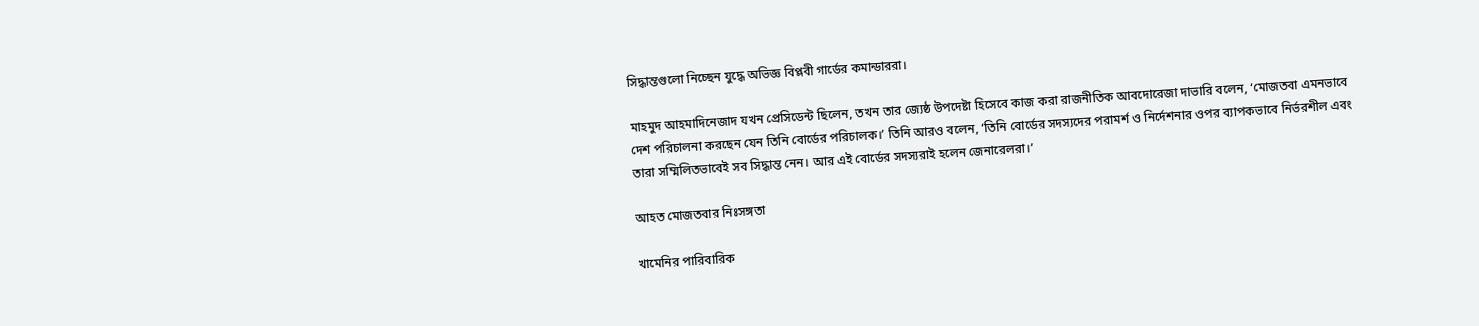সিদ্ধান্তগুলো নিচ্ছেন যুদ্ধে অভিজ্ঞ বিপ্লবী গার্ডের কমান্ডাররা।

মাহমুদ আহমাদিনেজাদ যখন প্রেসিডেন্ট ছিলেন, তখন তার জ্যেষ্ঠ উপদেষ্টা হিসেবে কাজ করা রাজনীতিক আবদোরেজা দাভারি বলেন, ‘মোজতবা এমনভাবে দেশ পরিচালনা করছেন যেন তিনি বোর্ডের পরিচালক।’ তিনি আরও বলেন, ‘তিনি বোর্ডের সদস্যদের পরামর্শ ও নির্দেশনার ওপর ব্যাপকভাবে নির্ভরশীল এবং তারা সম্মিলিতভাবেই সব সিদ্ধান্ত নেন। আর এই বোর্ডের সদস্যরাই হলেন জেনারেলরা।’

আহত মোজতবার নিঃসঙ্গতা

খামেনির পারিবারিক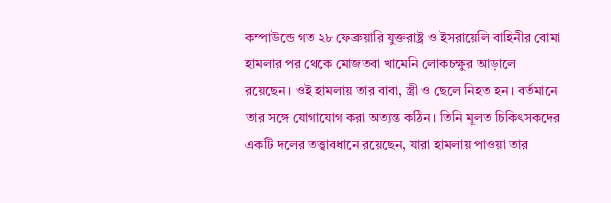কম্পাউন্ডে গত ২৮ ফেব্রুয়ারি যুক্তরাষ্ট্র ও ইসরায়েলি বাহিনীর বোমা হামলার পর থেকে মোজতবা খামেনি লোকচক্ষুর আড়ালে রয়েছেন। ওই হামলায় তার বাবা, স্ত্রী ও ছেলে নিহত হন। বর্তমানে তার সঙ্গে যোগাযোগ করা অত্যন্ত কঠিন। তিনি মূলত চিকিৎসকদের একটি দলের তত্ত্বাবধানে রয়েছেন, যারা হামলায় পাওয়া তার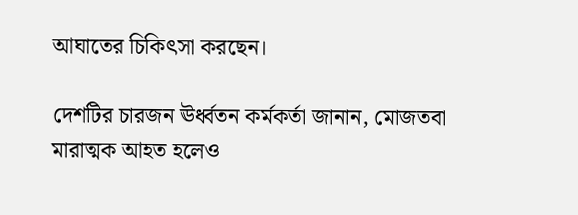আঘাতের চিকিৎসা করছেন।

দেশটির চারজন ঊর্ধ্বতন কর্মকর্তা জানান, মোজতবা মারাত্মক আহত হলেও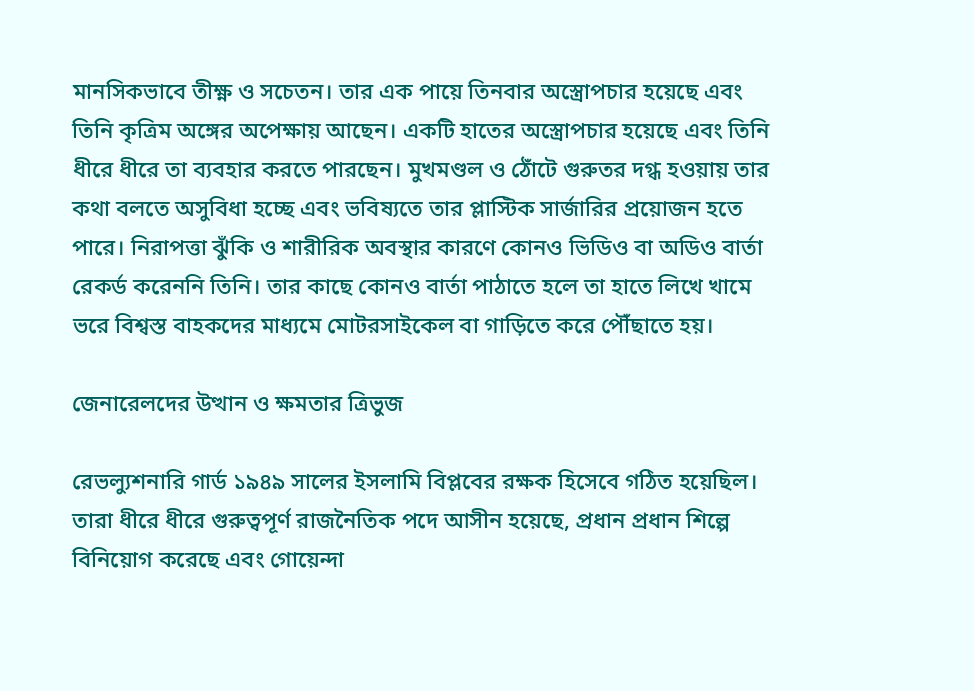মানসিকভাবে তীক্ষ্ণ ও সচেতন। তার এক পায়ে তিনবার অস্ত্রোপচার হয়েছে এবং তিনি কৃত্রিম অঙ্গের অপেক্ষায় আছেন। একটি হাতের অস্ত্রোপচার হয়েছে এবং তিনি ধীরে ধীরে তা ব্যবহার করতে পারছেন। মুখমণ্ডল ও ঠোঁটে গুরুতর দগ্ধ হওয়ায় তার কথা বলতে অসুবিধা হচ্ছে এবং ভবিষ্যতে তার প্লাস্টিক সার্জারির প্রয়োজন হতে পারে। নিরাপত্তা ঝুঁকি ও শারীরিক অবস্থার কারণে কোনও ভিডিও বা অডিও বার্তা রেকর্ড করেননি তিনি। তার কাছে কোনও বার্তা পাঠাতে হলে তা হাতে লিখে খামে ভরে বিশ্বস্ত বাহকদের মাধ্যমে মোটরসাইকেল বা গাড়িতে করে পৌঁছাতে হয়।

জেনারেলদের উত্থান ও ক্ষমতার ত্রিভুজ

রেভল্যুশনারি গার্ড ১৯৪৯ সালের ইসলামি বিপ্লবের রক্ষক হিসেবে গঠিত হয়েছিল। তারা ধীরে ধীরে গুরুত্বপূর্ণ রাজনৈতিক পদে আসীন হয়েছে, প্রধান প্রধান শিল্পে বিনিয়োগ করেছে এবং গোয়েন্দা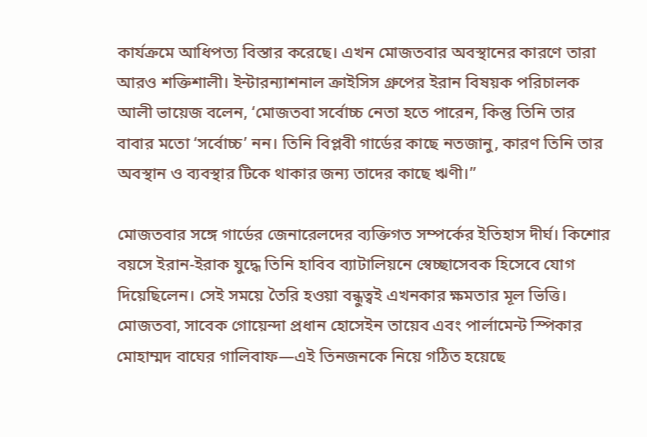কার্যক্রমে আধিপত্য বিস্তার করেছে। এখন মোজতবার অবস্থানের কারণে তারা আরও শক্তিশালী। ইন্টারন্যাশনাল ক্রাইসিস গ্রুপের ইরান বিষয়ক পরিচালক আলী ভায়েজ বলেন, ‘মোজতবা সর্বোচ্চ নেতা হতে পারেন, কিন্তু তিনি তার বাবার মতো ‘সর্বোচ্চ’ নন। তিনি বিপ্লবী গার্ডের কাছে নতজানু, কারণ তিনি তার অবস্থান ও ব্যবস্থার টিকে থাকার জন্য তাদের কাছে ঋণী।”

মোজতবার সঙ্গে গার্ডের জেনারেলদের ব্যক্তিগত সম্পর্কের ইতিহাস দীর্ঘ। কিশোর বয়সে ইরান-ইরাক যুদ্ধে তিনি হাবিব ব্যাটালিয়নে স্বেচ্ছাসেবক হিসেবে যোগ দিয়েছিলেন। সেই সময়ে তৈরি হওয়া বন্ধুত্বই এখনকার ক্ষমতার মূল ভিত্তি। মোজতবা, সাবেক গোয়েন্দা প্রধান হোসেইন তায়েব এবং পার্লামেন্ট স্পিকার মোহাম্মদ বাঘের গালিবাফ—এই তিনজনকে নিয়ে গঠিত হয়েছে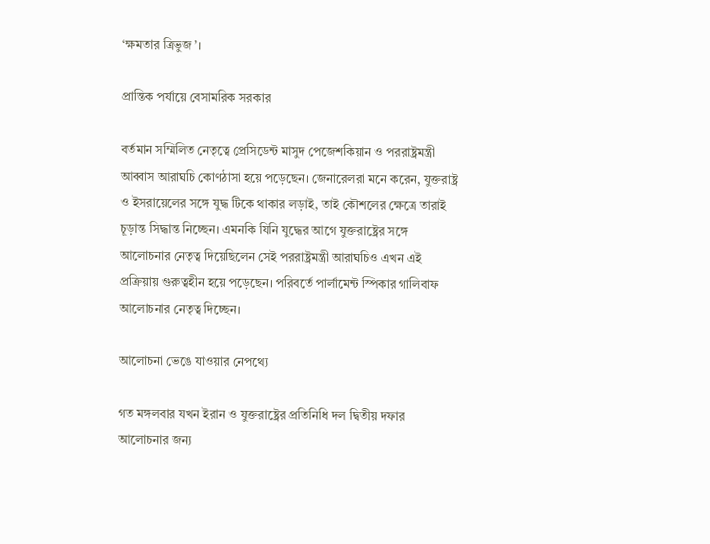‘ক্ষমতার ত্রিভুজ’।

প্রান্তিক পর্যায়ে বেসামরিক সরকার

বর্তমান সম্মিলিত নেতৃত্বে প্রেসিডেন্ট মাসুদ পেজেশকিয়ান ও পররাষ্ট্রমন্ত্রী আব্বাস আরাঘচি কোণঠাসা হয়ে পড়েছেন। জেনারেলরা মনে করেন, যুক্তরাষ্ট্র ও ইসরায়েলের সঙ্গে যুদ্ধ টিকে থাকার লড়াই, তাই কৌশলের ক্ষেত্রে তারাই চূড়ান্ত সিদ্ধান্ত নিচ্ছেন। এমনকি যিনি যুদ্ধের আগে যুক্তরাষ্ট্রের সঙ্গে আলোচনার নেতৃত্ব দিয়েছিলেন সেই পররাষ্ট্রমন্ত্রী আরাঘচিও এখন এই প্রক্রিয়ায় গুরুত্বহীন হয়ে পড়েছেন। পরিবর্তে পার্লামেন্ট স্পিকার গালিবাফ আলোচনার নেতৃত্ব দিচ্ছেন।

আলোচনা ভেঙে যাওয়ার নেপথ্যে

গত মঙ্গলবার যখন ইরান ও যুক্তরাষ্ট্রের প্রতিনিধি দল দ্বিতীয় দফার আলোচনার জন্য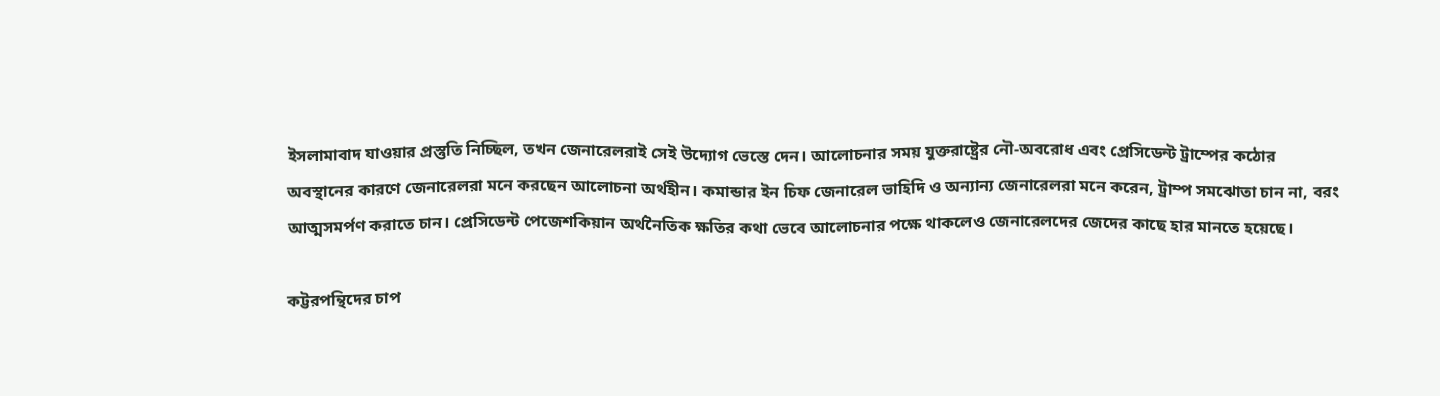ইসলামাবাদ যাওয়ার প্রস্তুতি নিচ্ছিল, তখন জেনারেলরাই সেই উদ্যোগ ভেস্তে দেন। আলোচনার সময় যুক্তরাষ্ট্রের নৌ-অবরোধ এবং প্রেসিডেন্ট ট্রাম্পের কঠোর অবস্থানের কারণে জেনারেলরা মনে করছেন আলোচনা অর্থহীন। কমান্ডার ইন চিফ জেনারেল ভাহিদি ও অন্যান্য জেনারেলরা মনে করেন, ট্রাম্প সমঝোতা চান না, বরং আত্মসমর্পণ করাতে চান। প্রেসিডেন্ট পেজেশকিয়ান অর্থনৈতিক ক্ষতির কথা ভেবে আলোচনার পক্ষে থাকলেও জেনারেলদের জেদের কাছে হার মানতে হয়েছে।

কট্টরপন্থিদের চাপ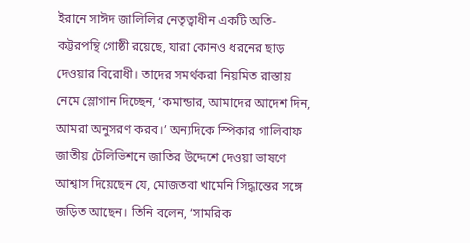ইরানে সাঈদ জালিলির নেতৃত্বাধীন একটি অতি-কট্টরপন্থি গোষ্ঠী রয়েছে, যারা কোনও ধরনের ছাড় দেওয়ার বিরোধী। তাদের সমর্থকরা নিয়মিত রাস্তায় নেমে স্লোগান দিচ্ছেন, ‘কমান্ডার, আমাদের আদেশ দিন, আমরা অনুসরণ করব।’ অন্যদিকে স্পিকার গালিবাফ জাতীয় টেলিভিশনে জাতির উদ্দেশে দেওয়া ভাষণে আশ্বাস দিয়েছেন যে, মোজতবা খামেনি সিদ্ধান্তের সঙ্গে জড়িত আছেন। তিনি বলেন, ‘সামরিক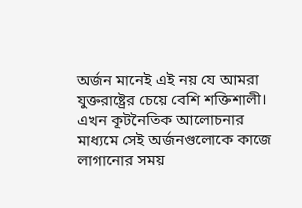অর্জন মানেই এই নয় যে আমরা যুক্তরাষ্ট্রের চেয়ে বেশি শক্তিশালী। এখন কূটনৈতিক আলোচনার মাধ্যমে সেই অর্জনগুলোকে কাজে লাগানোর সময়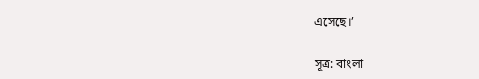এসেছে।’

সূত্র: বাংলা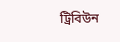ট্রিবিউন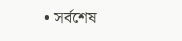• সর্বশেষ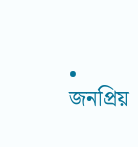• জনপ্রিয়